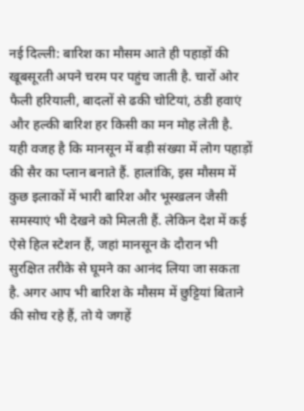नई दिल्ली: बारिश का मौसम आते ही पहाड़ों की खूबसूरती अपने चरम पर पहुंच जाती है. चारों ओर फैली हरियाली, बादलों से ढकी चोटियां, ठंडी हवाएं और हल्की बारिश हर किसी का मन मोह लेती है. यही वजह है कि मानसून में बड़ी संख्या में लोग पहाड़ों की सैर का प्लान बनाते हैं. हालांकि, इस मौसम में कुछ इलाकों में भारी बारिश और भूस्खलन जैसी समस्याएं भी देखने को मिलती हैं. लेकिन देश में कई ऐसे हिल स्टेशन हैं, जहां मानसून के दौरान भी सुरक्षित तरीके से घूमने का आनंद लिया जा सकता है. अगर आप भी बारिश के मौसम में छुट्टियां बिताने की सोच रहे हैं, तो ये जगहें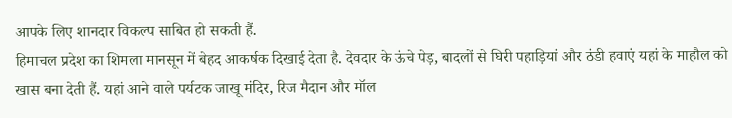आपके लिए शानदार विकल्प साबित हो सकती हैं.
हिमाचल प्रदेश का शिमला मानसून में बेहद आकर्षक दिखाई देता है. देवदार के ऊंचे पेड़, बादलों से घिरी पहाड़ियां और ठंडी हवाएं यहां के माहौल को खास बना देती हैं. यहां आने वाले पर्यटक जाखू मंदिर, रिज मैदान और मॉल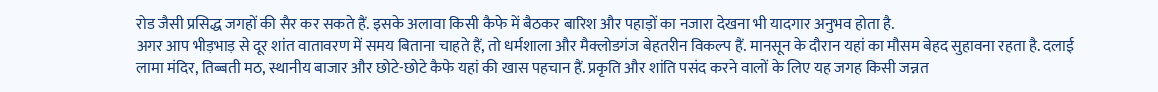रोड जैसी प्रसिद्ध जगहों की सैर कर सकते हैं. इसके अलावा किसी कैफे में बैठकर बारिश और पहाड़ों का नजारा देखना भी यादगार अनुभव होता है.
अगर आप भीड़भाड़ से दूर शांत वातावरण में समय बिताना चाहते हैं, तो धर्मशाला और मैक्लोडगंज बेहतरीन विकल्प हैं. मानसून के दौरान यहां का मौसम बेहद सुहावना रहता है. दलाई लामा मंदिर, तिब्बती मठ, स्थानीय बाजार और छोटे-छोटे कैफे यहां की खास पहचान हैं. प्रकृति और शांति पसंद करने वालों के लिए यह जगह किसी जन्नत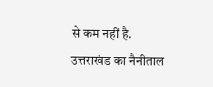से कम नहीं है.
उत्तराखंड का नैनीताल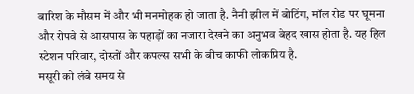बारिश के मौसम में और भी मनमोहक हो जाता है. नैनी झील में बोटिंग, मॉल रोड पर घूमना और रोपवे से आसपास के पहाड़ों का नजारा देखने का अनुभव बेहद खास होता है. यह हिल स्टेशन परिवार, दोस्तों और कपल्स सभी के बीच काफी लोकप्रिय है.
मसूरी को लंबे समय से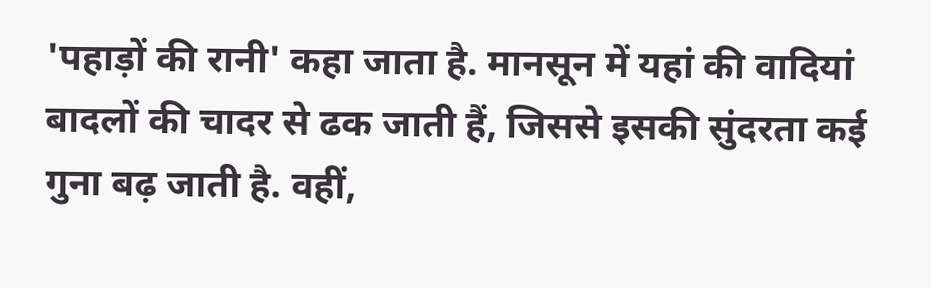'पहाड़ों की रानी' कहा जाता है. मानसून में यहां की वादियां बादलों की चादर से ढक जाती हैं, जिससे इसकी सुंदरता कई गुना बढ़ जाती है. वहीं,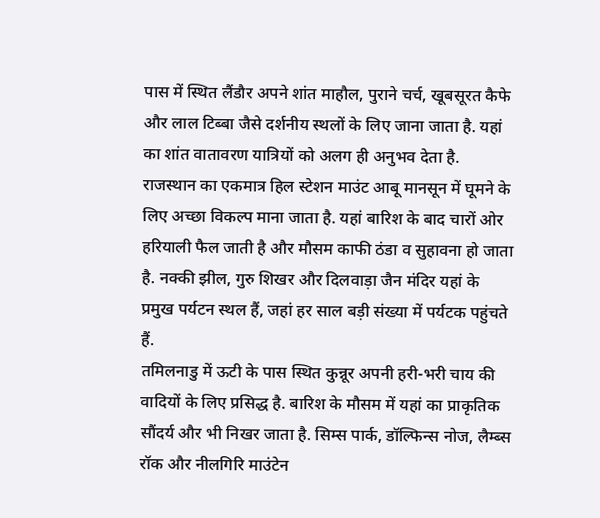पास में स्थित लैंडौर अपने शांत माहौल, पुराने चर्च, खूबसूरत कैफे और लाल टिब्बा जैसे दर्शनीय स्थलों के लिए जाना जाता है. यहां का शांत वातावरण यात्रियों को अलग ही अनुभव देता है.
राजस्थान का एकमात्र हिल स्टेशन माउंट आबू मानसून में घूमने के लिए अच्छा विकल्प माना जाता है. यहां बारिश के बाद चारों ओर हरियाली फैल जाती है और मौसम काफी ठंडा व सुहावना हो जाता है. नक्की झील, गुरु शिखर और दिलवाड़ा जैन मंदिर यहां के प्रमुख पर्यटन स्थल हैं, जहां हर साल बड़ी संख्या में पर्यटक पहुंचते हैं.
तमिलनाडु में ऊटी के पास स्थित कुन्नूर अपनी हरी-भरी चाय की वादियों के लिए प्रसिद्ध है. बारिश के मौसम में यहां का प्राकृतिक सौंदर्य और भी निखर जाता है. सिम्स पार्क, डॉल्फिन्स नोज, लैम्ब्स रॉक और नीलगिरि माउंटेन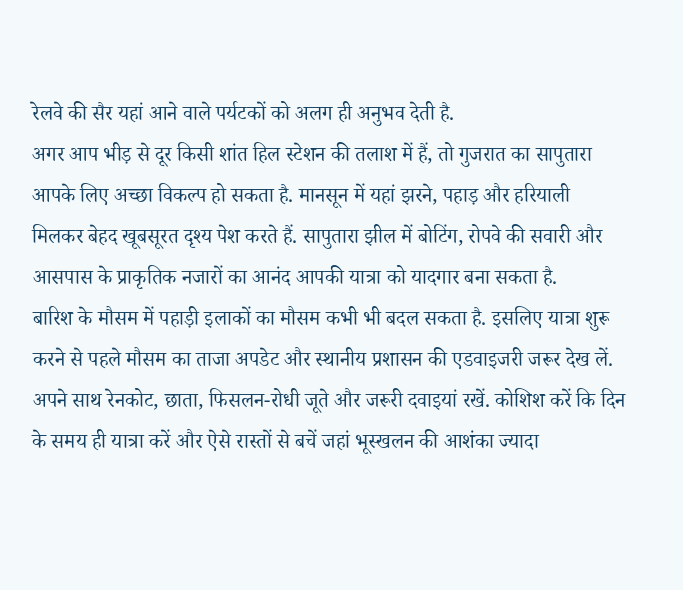रेलवे की सैर यहां आने वाले पर्यटकों को अलग ही अनुभव देती है.
अगर आप भीड़ से दूर किसी शांत हिल स्टेशन की तलाश में हैं, तो गुजरात का सापुतारा आपके लिए अच्छा विकल्प हो सकता है. मानसून में यहां झरने, पहाड़ और हरियाली मिलकर बेहद खूबसूरत दृश्य पेश करते हैं. सापुतारा झील में बोटिंग, रोपवे की सवारी और आसपास के प्राकृतिक नजारों का आनंद आपकी यात्रा को यादगार बना सकता है.
बारिश के मौसम में पहाड़ी इलाकों का मौसम कभी भी बदल सकता है. इसलिए यात्रा शुरू करने से पहले मौसम का ताजा अपडेट और स्थानीय प्रशासन की एडवाइजरी जरूर देख लें. अपने साथ रेनकोट, छाता, फिसलन-रोधी जूते और जरूरी दवाइयां रखें. कोशिश करें कि दिन के समय ही यात्रा करें और ऐसे रास्तों से बचें जहां भूस्खलन की आशंका ज्यादा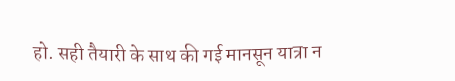हो. सही तैयारी के साथ की गई मानसून यात्रा न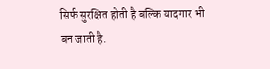सिर्फ सुरक्षित होती है बल्कि यादगार भी बन जाती है.